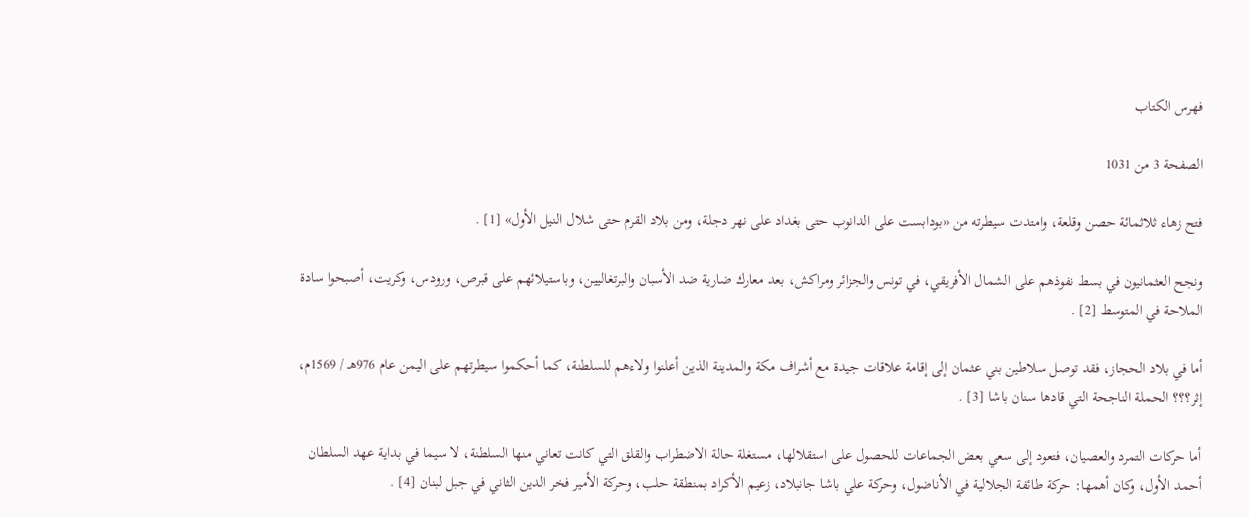فهرس الكتاب

الصفحة 3 من 1031

فتح زهاء ثلاثمائة حصن وقلعة، وامتدت سيطرته من «بودابست على الدانوب حتى بغداد على نهر دجلة، ومن بلاد القرم حتى شلال النيل الأول» [1] .

ونجح العثمانيون في بسط نفوذهم على الشمال الأفريقي، في تونس والجزائر ومراكش، بعد معارك ضارية ضد الأسبان والبرتغاليين، وباستيلائهم على قبرص، ورودس، وكريت، أصبحوا سادة الملاحة في المتوسط [2] .

أما في بلاد الحجاز، فقد توصل سلاطين بني عثمان إلى إقامة علاقات جيدة مع أشراف مكة والمدينة الذين أعلنوا ولاءهم للسلطنة، كما أحكموا سيطرتهم على اليمن عام 976هـ / 1569م، إثر؟؟؟ الحملة الناجحة التي قادها سنان باشا [3] .

أما حركات التمرد والعصيان، فتعود إلى سعي بعض الجماعات للحصول على استقلالها، مستغلة حالة الاضطراب والقلق التي كانت تعاني منها السلطنة، لا سيما في بداية عهد السلطان أحمد الأول، وكان أهمها: حركة طائفة الجلالية في الأناضول، وحركة علي باشا جانبلاد، زعيم الأكراد بمنطقة حلب، وحركة الأمير فخر الدين الثاني في جبل لبنان [4] .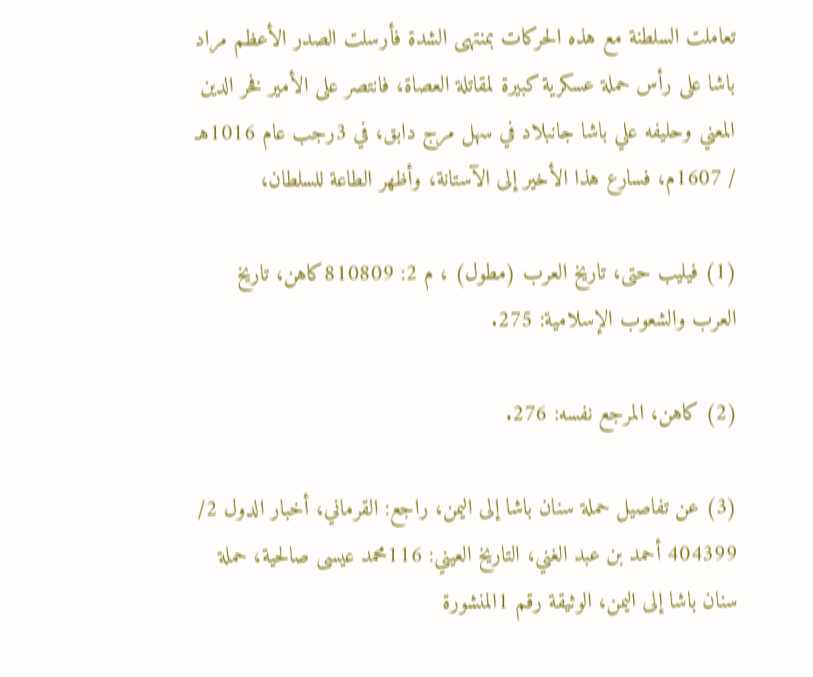تعاملت السلطنة مع هذه الحركات بمنتهى الشدة فأرسلت الصدر الأعظم مراد باشا على رأس حملة عسكرية كبيرة لمقاتلة العصاة، فانتصر على الأمير فخر الدين المعني وحليفه علي باشا جانبلاد في سهل مرج دابق، في 3رجب عام 1016هـ / 1607م، فسارع هذا الأخير إلى الآستانة، وأظهر الطاعة للسلطان،

(1) فيليب حتى، تاريخ العرب (مطول) ، م 2: 810809كاهن، تاريخ العرب والشعوب الإسلامية: 275.

(2) كاهن، المرجع نفسه: 276.

(3) عن تفاصيل حملة سنان باشا إلى اليمن، راجع: القرماني، أخبار الدول 2/ 404399 أحمد بن عبد الغني، التاريخ العيني: 116محمد عيسى صالحية، حملة سنان باشا إلى اليمن، الوثيقة رقم 1المنشورة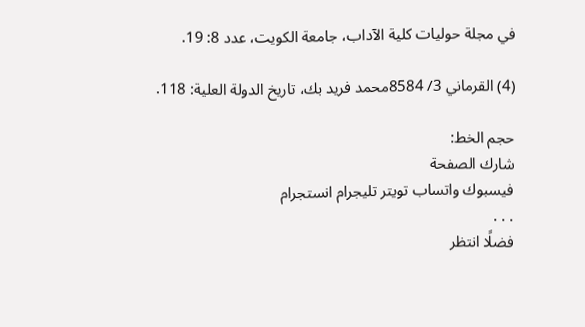في مجلة حوليات كلية الآداب، جامعة الكويت، عدد 8: 19.

(4) القرماني 3/ 8584محمد فريد بك، تاريخ الدولة العلية: 118.

حجم الخط:
شارك الصفحة
فيسبوك واتساب تويتر تليجرام انستجرام
. . .
فضلًا انتظر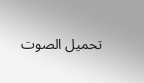تحميل الصوت